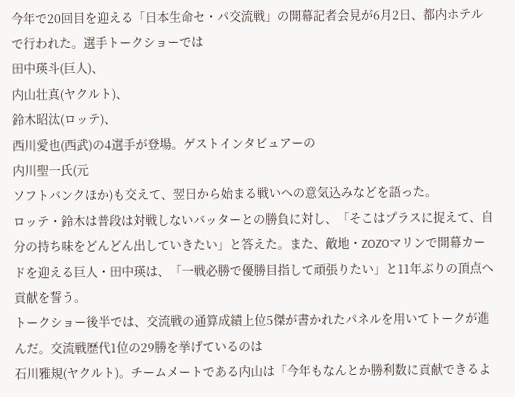今年で20回目を迎える「日本生命セ・パ交流戦」の開幕記者会見が6月2日、都内ホテルで行われた。選手トークショーでは
田中瑛斗(巨人)、
内山壮真(ヤクルト)、
鈴木昭汰(ロッテ)、
西川愛也(西武)の4選手が登場。ゲストインタビュアーの
内川聖一氏(元
ソフトバンクほか)も交えて、翌日から始まる戦いへの意気込みなどを語った。
ロッテ・鈴木は普段は対戦しないバッターとの勝負に対し、「そこはプラスに捉えて、自分の持ち味をどんどん出していきたい」と答えた。また、敵地・ZOZOマリンで開幕カードを迎える巨人・田中瑛は、「一戦必勝で優勝目指して頑張りたい」と11年ぶりの頂点へ貢献を誓う。
トークショー後半では、交流戦の通算成績上位5傑が書かれたパネルを用いてトークが進んだ。交流戦歴代1位の29勝を挙げているのは
石川雅規(ヤクルト)。チームメートである内山は「今年もなんとか勝利数に貢献できるよ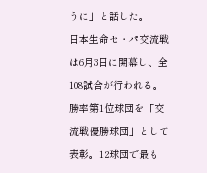うに」と話した。
日本生命セ・パ交流戦は6月3日に開幕し、全108試合が行われる。勝率第1位球団を「交流戦優勝球団」として表彰。12球団で最も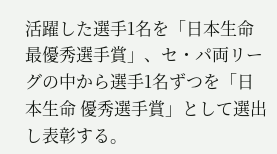活躍した選手1名を「日本生命 最優秀選手賞」、セ・パ両リーグの中から選手1名ずつを「日本生命 優秀選手賞」として選出し表彰する。